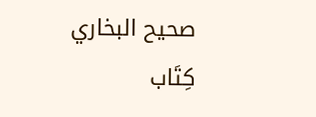صحيح البخاري
كِتَاب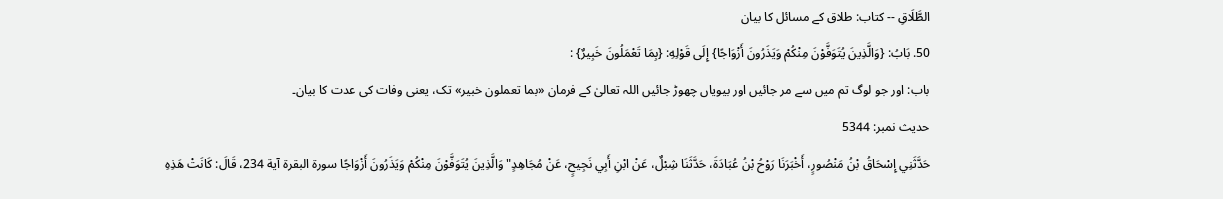الطَّلَاقِ -- کتاب: طلاق کے مسائل کا بیان
50. بَابُ: {وَالَّذِينَ يُتَوَفَّوْنَ مِنْكُمْ وَيَذَرُونَ أَزْوَاجًا} إِلَى قَوْلِهِ: {بِمَا تَعْمَلُونَ خَبِيرٌ} :
باب: اور جو لوگ تم میں سے مر جائیں اور بیویاں چھوڑ جائیں اللہ تعالیٰ کے فرمان «بما تعملون خبير» تک، یعنی وفات کی عدت کا بیان۔
حدیث نمبر: 5344
حَدَّثَنِي إِسْحَاقُ بْنُ مَنْصُورٍ، أَخْبَرَنَا رَوْحُ بْنُ عُبَادَةَ، حَدَّثَنَا شِبْلٌ، عَنْ ابْنِ أَبِي نَجِيحٍ، عَنْ مُجَاهِدٍ" وَالَّذِينَ يُتَوَفَّوْنَ مِنْكُمْ وَيَذَرُونَ أَزْوَاجًا سورة البقرة آية 234، قَالَ: كَانَتْ هَذِهِ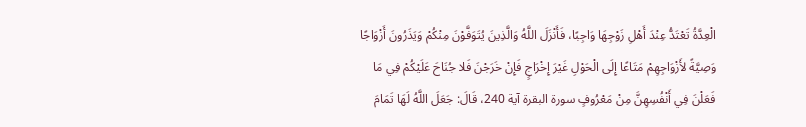الْعِدَّةُ تَعْتَدُّ عِنْدَ أَهْلِ زَوْجِهَا وَاجِبًا، فَأَنْزَلَ اللَّهُ وَالَّذِينَ يُتَوَفَّوْنَ مِنْكُمْ وَيَذَرُونَ أَزْوَاجًا وَصِيَّةً لأَزْوَاجِهِمْ مَتَاعًا إِلَى الْحَوْلِ غَيْرَ إِخْرَاجٍ فَإِنْ خَرَجْنَ فَلا جُنَاحَ عَلَيْكُمْ فِي مَا فَعَلْنَ فِي أَنْفُسِهِنَّ مِنْ مَعْرُوفٍ سورة البقرة آية 240، قَالَ: جَعَلَ اللَّهُ لَهَا تَمَامَ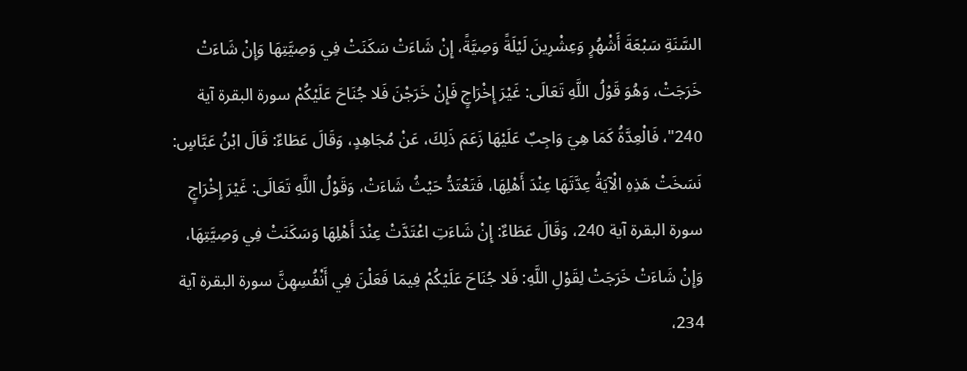السَّنَةِ سَبْعَةَ أَشْهُرٍ وَعِشْرِينَ لَيْلَةً وَصِيَّةً، إِنْ شَاءَتْ سَكَنَتْ فِي وَصِيَّتِهَا وَإِنْ شَاءَتْ خَرَجَتْ، وَهُوَ قَوْلُ اللَّهِ تَعَالَى: غَيْرَ إِخْرَاجٍ فَإِنْ خَرَجْنَ فَلا جُنَاحَ عَلَيْكُمْ سورة البقرة آية 240"، فَالْعِدَّةُ كَمَا هِيَ وَاجِبٌ عَلَيْهَا زَعَمَ ذَلِكَ، عَنْ مُجَاهِدٍ، وَقَالَ عَطَاءٌ: قَالَ ابْنُ عَبَّاسٍ: نَسَخَتْ هَذِهِ الْآيَةُ عِدَّتَهَا عِنْدَ أَهْلِهَا، فَتَعْتَدُّ حَيْثُ شَاءَتْ، وَقَوْلُ اللَّهِ تَعَالَى: غَيْرَ إِخْرَاجٍ سورة البقرة آية 240، وَقَالَ عَطَاءٌ: إِنْ شَاءَتِ اعْتَدَّتْ عِنْدَ أَهْلِهَا وَسَكَنَتْ فِي وَصِيَّتِهَا، وَإِنْ شَاءَتْ خَرَجَتْ لِقَوْلِ اللَّهِ: فَلا جُنَاحَ عَلَيْكُمْ فِيمَا فَعَلْنَ فِي أَنْفُسِهِنَّ سورة البقرة آية 234،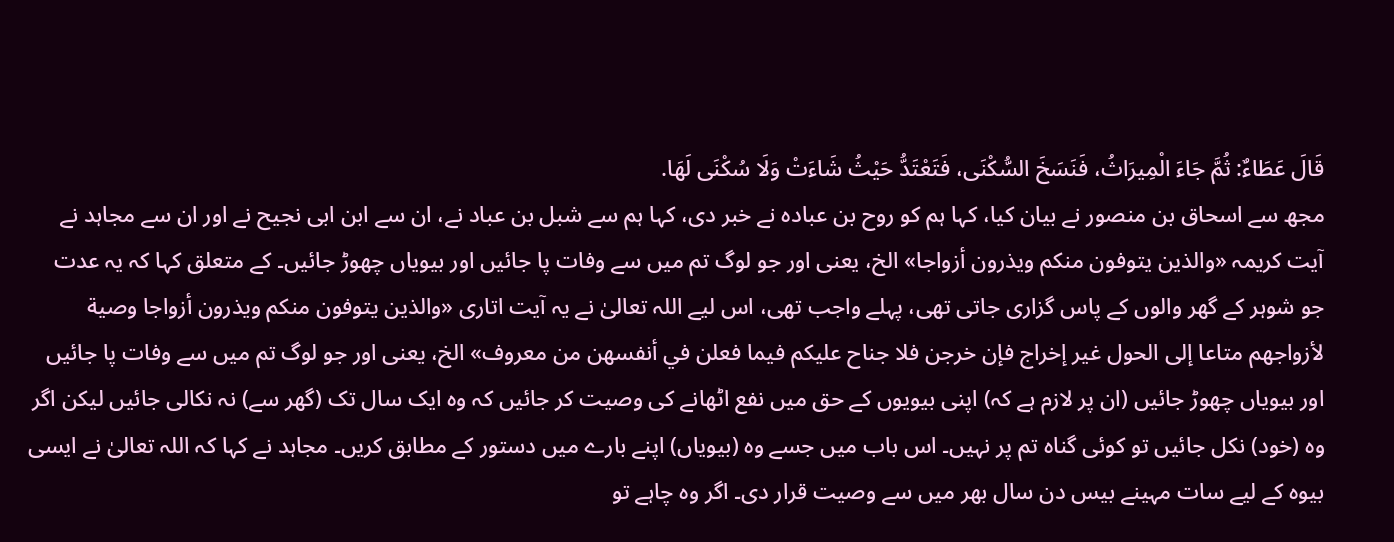قَالَ عَطَاءٌ: ثُمَّ جَاءَ الْمِيرَاثُ، فَنَسَخَ السُّكْنَى، فَتَعْتَدُّ حَيْثُ شَاءَتْ وَلَا سُكْنَى لَهَا.
مجھ سے اسحاق بن منصور نے بیان کیا، کہا ہم کو روح بن عبادہ نے خبر دی، کہا ہم سے شبل بن عباد نے، ان سے ابن ابی نجیح نے اور ان سے مجاہد نے آیت کریمہ «والذين يتوفون منكم ويذرون أزواجا» الخ، یعنی اور جو لوگ تم میں سے وفات پا جائیں اور بیویاں چھوڑ جائیں۔ کے متعلق کہا کہ یہ عدت جو شوہر کے گھر والوں کے پاس گزاری جاتی تھی، پہلے واجب تھی، اس لیے اللہ تعالیٰ نے یہ آیت اتاری «والذين يتوفون منكم ويذرون أزواجا وصية لأزواجهم متاعا إلى الحول غير إخراج فإن خرجن فلا جناح عليكم فيما فعلن في أنفسهن من معروف» الخ، یعنی اور جو لوگ تم میں سے وفات پا جائیں اور بیویاں چھوڑ جائیں (ان پر لازم ہے کہ) اپنی بیویوں کے حق میں نفع اٹھانے کی وصیت کر جائیں کہ وہ ایک سال تک (گھر سے) نہ نکالی جائیں لیکن اگر وہ (خود) نکل جائیں تو کوئی گناہ تم پر نہیں۔ اس باب میں جسے وہ (بیویاں) اپنے بارے میں دستور کے مطابق کریں۔ مجاہد نے کہا کہ اللہ تعالیٰ نے ایسی بیوہ کے لیے سات مہینے بیس دن سال بھر میں سے وصیت قرار دی۔ اگر وہ چاہے تو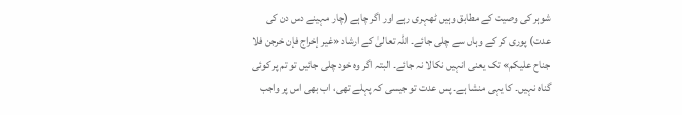شوہر کی وصیت کے مطابق وہیں ٹھہری رہے اور اگر چاہے (چار مہینے دس دن کی عدت) پوری کر کے وہاں سے چلی جائے۔ اللہ تعالیٰ کے ارشاد «غير إخراج فإن خرجن فلا جناح عليكم» تک یعنی انہیں نکالا نہ جائے۔ البتہ اگر وہ خود چلی جائیں تو تم پر کوئی گناہ نہیں۔ کا یہی منشا ہے۔ پس عدت تو جیسی کہ پہلے تھی، اب بھی اس پر واجب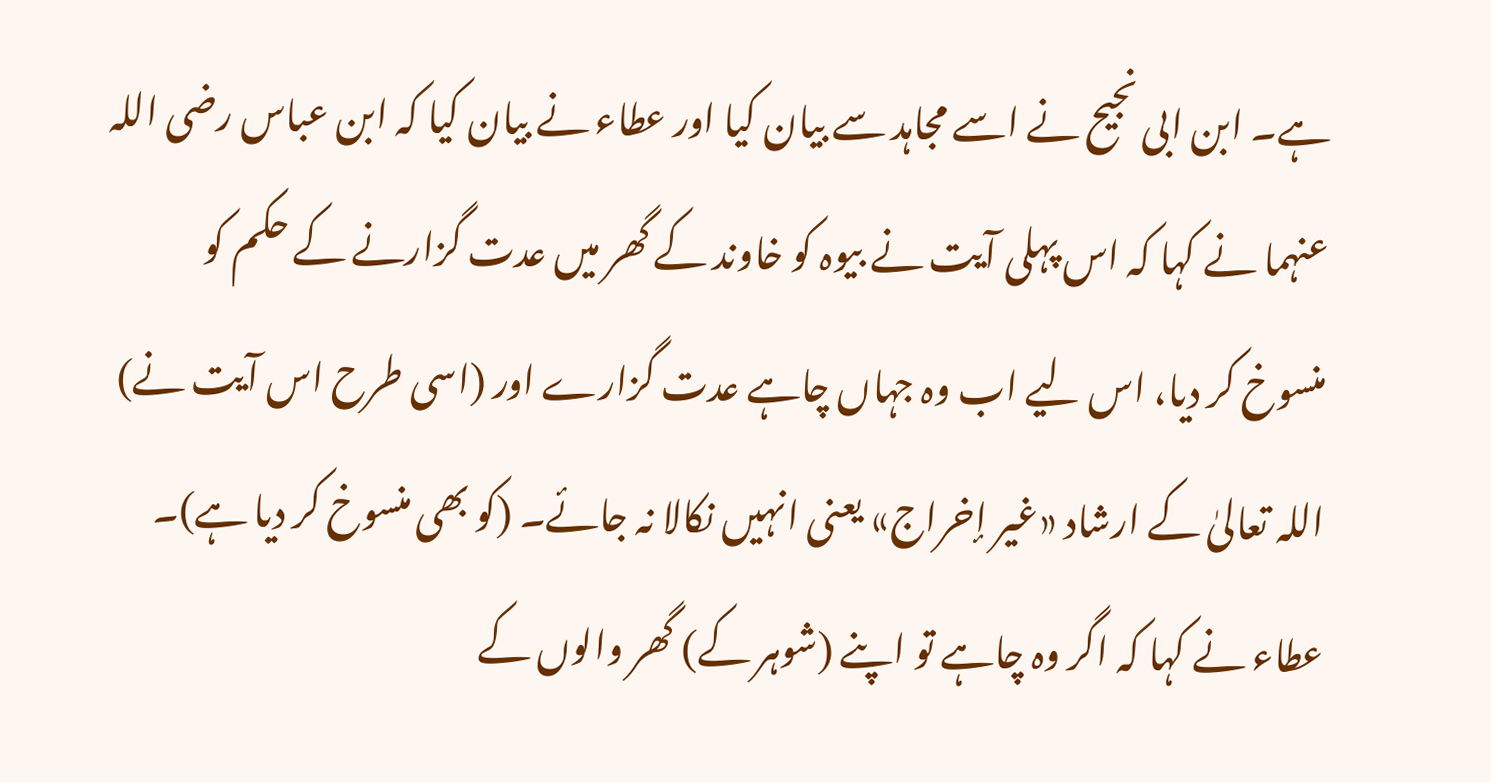ہے۔ ابن ابی نجیح نے اسے مجاہد سے بیان کیا اور عطاء نے بیان کیا کہ ابن عباس رضی اللہ عنہما نے کہا کہ اس پہلی آیت نے بیوہ کو خاوند کے گھر میں عدت گزارنے کے حکم کو منسوخ کر دیا، اس لیے اب وہ جہاں چاہے عدت گزارے اور (اسی طرح اس آیت نے) اللہ تعالیٰ کے ارشاد «غير إخراج» یعنی انہیں نکالا نہ جائے۔ (کو بھی منسوخ کر دیا ہے)۔ عطاء نے کہا کہ اگر وہ چاہے تو اپنے (شوہر کے) گھر والوں کے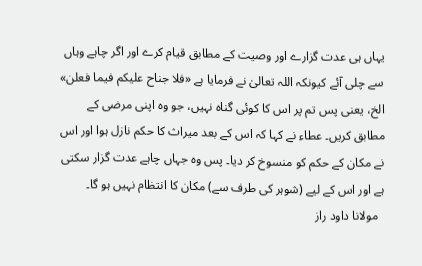یہاں ہی عدت گزارے اور وصیت کے مطابق قیام کرے اور اگر چاہے وہاں سے چلی آئے کیونکہ اللہ تعالیٰ نے فرمایا ہے «فلا جناح عليكم فيما فعلن» الخ، یعنی پس تم پر اس کا کوئی گناہ نہیں، جو وہ اپنی مرضی کے مطابق کریں۔ عطاء نے کہا کہ اس کے بعد میراث کا حکم نازل ہوا اور اس نے مکان کے حکم کو منسوخ کر دیا۔ پس وہ جہاں چاہے عدت گزار سکتی ہے اور اس کے لیے (شوہر کی طرف سے) مکان کا انتظام نہیں ہو گا۔
  مولانا داود راز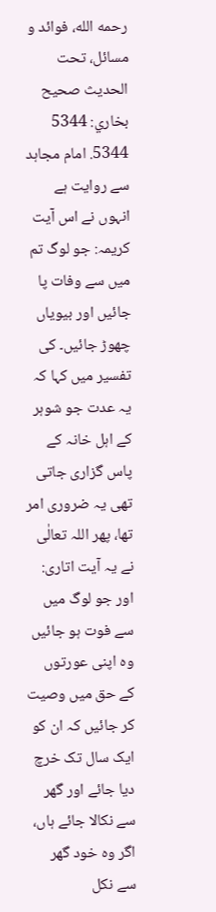رحمه الله، فوائد و مسائل، تحت الحديث صحيح بخاري: 5344
5344. امام مجاہد سے روایت ہے انہوں نے اس آیت کریمہ: جو لوگ تم میں سے وفات پا جائیں اور بیویاں چھوڑ جائیں۔ کی تفسیر میں کہا کہ یہ عدت جو شوہر کے اہل خانہ کے پاس گزاری جاتی تھی یہ ضروری امر تھا، پھر اللہ تعالٰی نے یہ آیت اتاری: اور جو لوگ میں سے فوت ہو جائیں وہ اپنی عورتوں کے حق میں وصیت کر جائیں کہ ان کو ایک سال تک خرچ دیا جائے اور گھر سے نکالا جائے ہاں، اگر وہ خود گھر سے نکل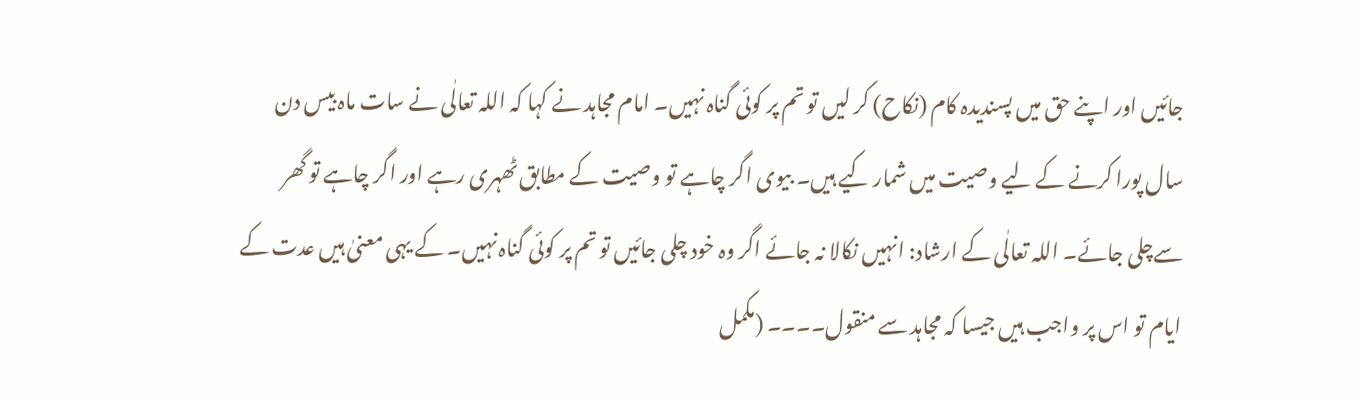جائیں اور اپنے حق میں پسندیدہ کام (نکاح) کر لیں تو تم پر کوئی گناہ نہیں۔ امام مجاہد نے کہا کہ اللہ تعالٰی نے سات ماہ بیس دن سال پورا کرنے کے لیے وصیت میں شمار کیے ہیں۔ بیوی اگر چاہے تو وصیت کے مطابق ٹھہری رہے اور اگر چاہے تو گھر سےچلی جائے۔ اللہ تعالٰی کے ارشاد: انہیں نکالا نہ جائے اگر وہ خود چلی جائیں تو تم پر کوئی گناہ نہیں۔ کے یہی معنیٰ ہیں عدت کے ایام تو اس پر واجب ہیں جیسا کہ مجاہد سے منقول۔۔۔۔ (مکمل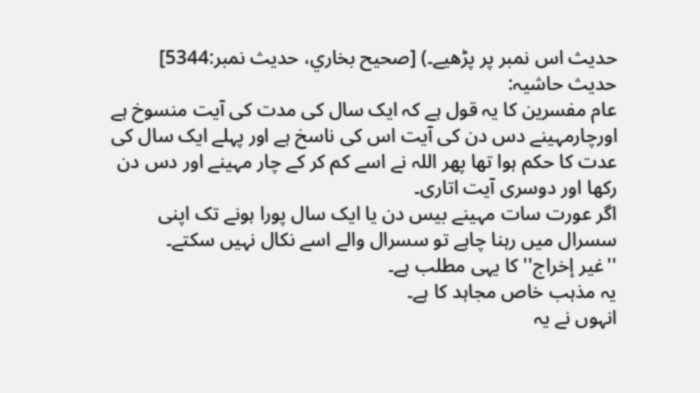حدیث اس نمبر پر پڑھیے۔) [صحيح بخاري، حديث نمبر:5344]
حدیث حاشیہ:
عام مفسرین کا یہ قول ہے کہ ایک سال کی مدت کی آیت منسوخ ہے اورچارمہینے دس دن کی آیت اس کی ناسخ ہے اور پہلے ایک سال کی عدت کا حکم ہوا تھا پھر اللہ نے اسے کم کر کے چار مہینے اور دس دن رکھا اور دوسری آیت اتاری۔
اگر عورت سات مہینے بیس دن یا ایک سال پورا ہونے تک اپنی سسرال میں رہنا چاہے تو سسرال والے اسے نکال نہیں سکتے۔
''غیر إخراج'' کا یہی مطلب ہے۔
یہ مذہب خاص مجاہد کا ہے۔
انہوں نے یہ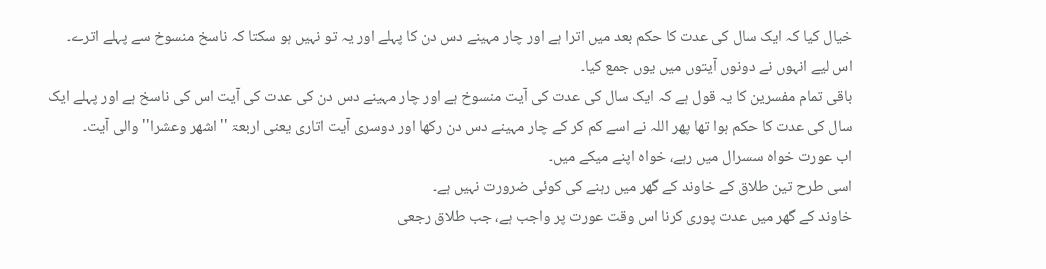خیال کیا کہ ایک سال کی عدت کا حکم بعد میں اترا ہے اور چار مہینے دس دن کا پہلے اور یہ تو نہیں ہو سکتا کہ ناسخ منسوخ سے پہلے اترے۔
اس لیے انہوں نے دونوں آیتوں میں یوں جمع کیا۔
باقی تمام مفسرین کا یہ قول ہے کہ ایک سال کی عدت کی آیت منسوخ ہے اور چار مہینے دس دن کی عدت کی آیت اس کی ناسخ ہے اور پہلے ایک سال کی عدت کا حکم ہوا تھا پھر اللہ نے اسے کم کر کے چار مہینے دس دن رکھا اور دوسری آیت اتاری یعنی اربعۃ ''اشھر وعشرا'' والی آیت۔
اب عورت خواہ سسرال میں رہے، خواہ اپنے میکے میں۔
اسی طرح تین طلاق کے خاوند کے گھر میں رہنے کی کوئی ضرورت نہیں ہے۔
خاوند کے گھر میں عدت پوری کرنا اس وقت عورت پر واجب ہے، جب طلاق رجعی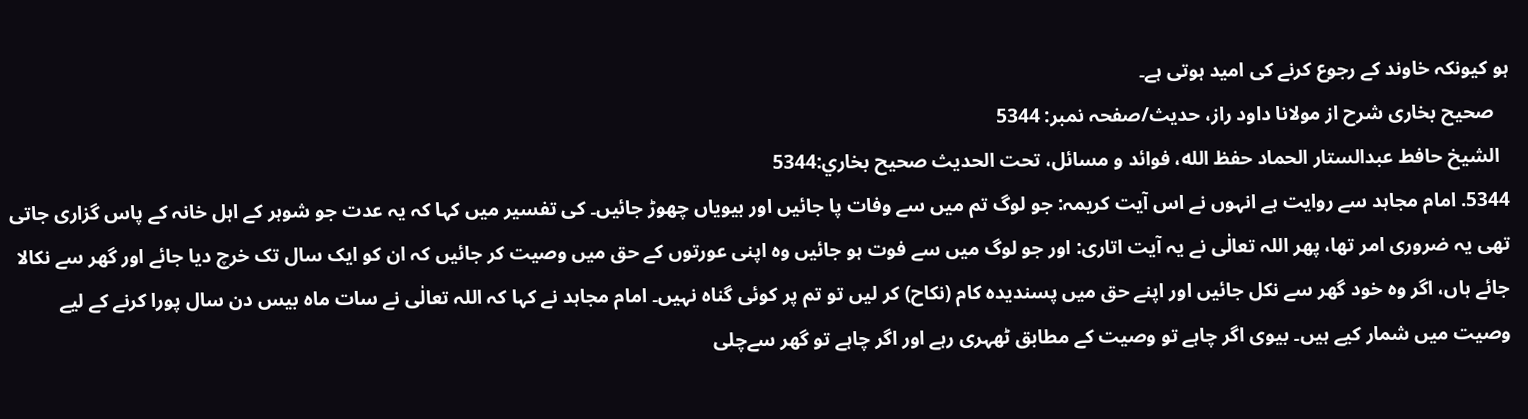ہو کیونکہ خاوند کے رجوع کرنے کی امید ہوتی ہے۔
   صحیح بخاری شرح از مولانا داود راز، حدیث/صفحہ نمبر: 5344
  الشيخ حافط عبدالستار الحماد حفظ الله، فوائد و مسائل، تحت الحديث صحيح بخاري:5344
5344. امام مجاہد سے روایت ہے انہوں نے اس آیت کریمہ: جو لوگ تم میں سے وفات پا جائیں اور بیویاں چھوڑ جائیں۔ کی تفسیر میں کہا کہ یہ عدت جو شوہر کے اہل خانہ کے پاس گزاری جاتی تھی یہ ضروری امر تھا، پھر اللہ تعالٰی نے یہ آیت اتاری: اور جو لوگ میں سے فوت ہو جائیں وہ اپنی عورتوں کے حق میں وصیت کر جائیں کہ ان کو ایک سال تک خرچ دیا جائے اور گھر سے نکالا جائے ہاں، اگر وہ خود گھر سے نکل جائیں اور اپنے حق میں پسندیدہ کام (نکاح) کر لیں تو تم پر کوئی گناہ نہیں۔ امام مجاہد نے کہا کہ اللہ تعالٰی نے سات ماہ بیس دن سال پورا کرنے کے لیے وصیت میں شمار کیے ہیں۔ بیوی اگر چاہے تو وصیت کے مطابق ٹھہری رہے اور اگر چاہے تو گھر سےچلی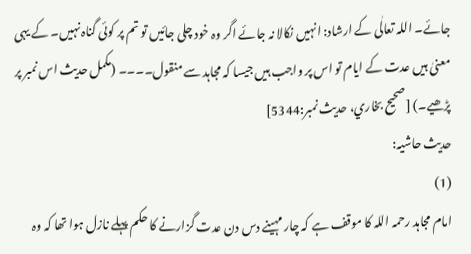جائے۔ اللہ تعالٰی کے ارشاد: انہیں نکالا نہ جائے اگر وہ خود چلی جائیں تو تم پر کوئی گناہ نہیں۔ کے یہی معنیٰ ہیں عدت کے ایام تو اس پر واجب ہیں جیسا کہ مجاہد سے منقول۔۔۔۔ (مکمل حدیث اس نمبر پر پڑھیے۔) [صحيح بخاري، حديث نمبر:5344]
حدیث حاشیہ:
(1)
امام مجاہد رحمہ اللہ کا موقف ہے کہ چار مہینے دس دن عدت گزارنے کا حکم پہلے نازل ہوا تھا کہ وہ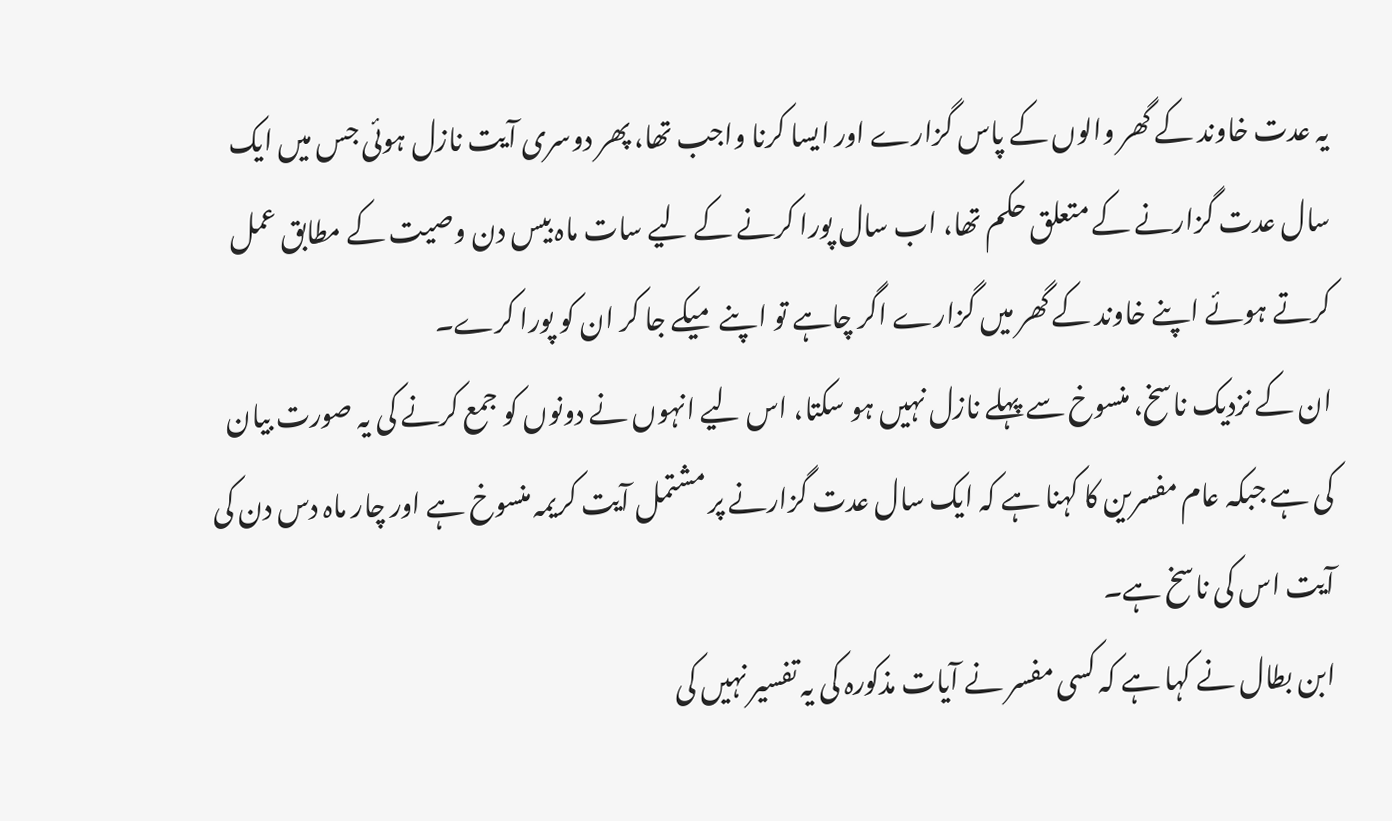یہ عدت خاوند کے گھر والوں کے پاس گزارے اور ایسا کرنا واجب تھا، پھر دوسری آیت نازل ہوئی جس میں ایک سال عدت گزارنے کے متعلق حکم تھا، اب سال پورا کرنے کے لیے سات ماہ بیس دن وصیت کے مطابق عمل کرتے ہوئے اپنے خاوند کے گھر میں گزارے اگر چاہے تو اپنے میکے جا کر ان کو پورا کرے۔
ان کے نزدیک ناسخ، منسوخ سے پہلے نازل نہیں ہو سکتا، اس لیے انہوں نے دونوں کو جمع کرنے کی یہ صورت بیان کی ہے جبکہ عام مفسرین کا کہنا ہے کہ ایک سال عدت گزارنے پر مشتمل آیت کریمہ منسوخ ہے اور چار ماہ دس دن کی آیت اس کی ناسخ ہے۔
ابن بطال نے کہا ہے کہ کسی مفسر نے آیات مذکورہ کی یہ تفسیر نہیں کی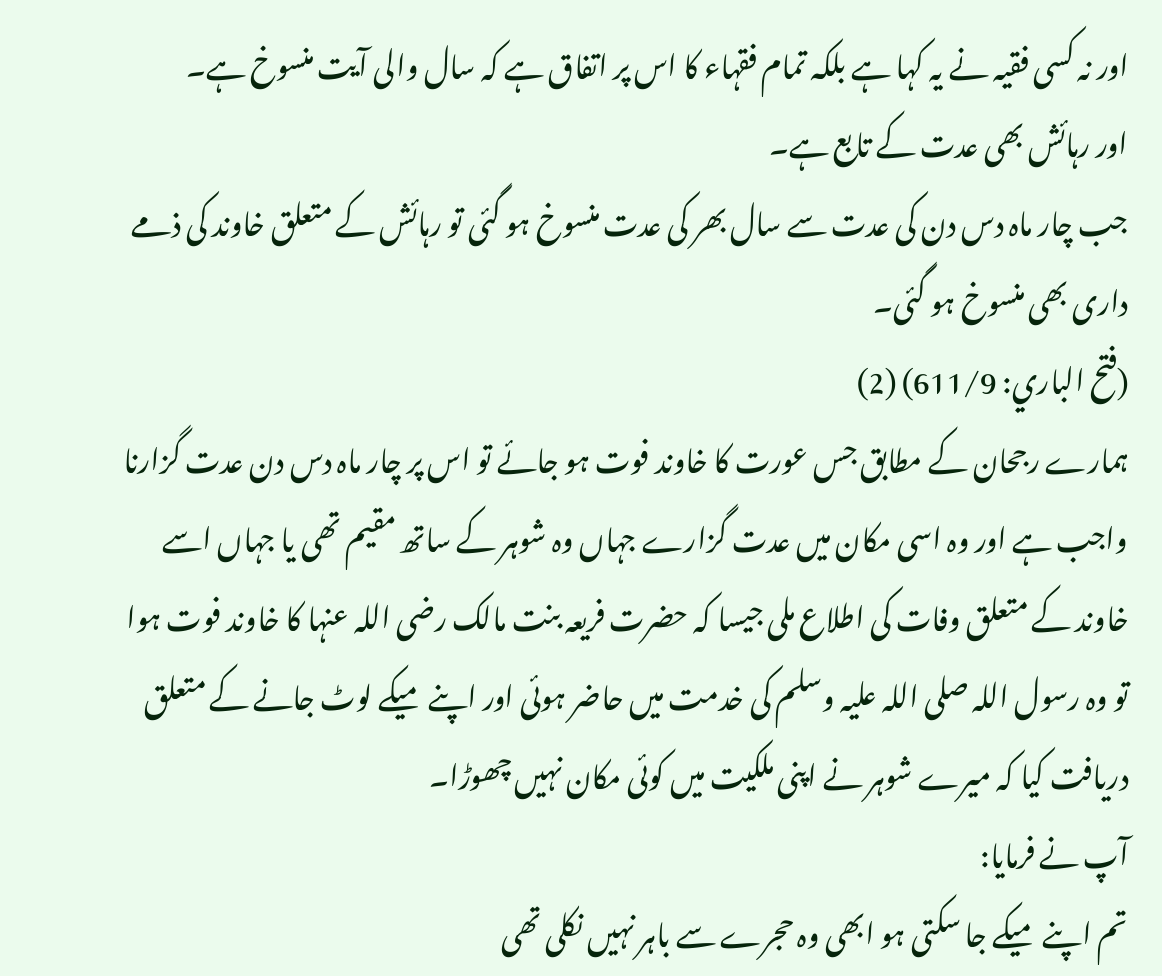اور نہ کسی فقیہ نے یہ کہا ہے بلکہ تمام فقہاء کا اس پر اتفاق ہے کہ سال والی آیت منسوخ ہے۔
اور رہائش بھی عدت کے تابع ہے۔
جب چار ماہ دس دن کی عدت سے سال بھر کی عدت منسوخ ہو گئی تو رہائش کے متعلق خاوند کی ذمے داری بھی منسوخ ہو گئی۔
(فتح الباري: 611/9) (2)
ہمارے رجحان کے مطابق جس عورت کا خاوند فوت ہو جائے تو اس پر چار ماہ دس دن عدت گزارنا واجب ہے اور وہ اسی مکان میں عدت گزارے جہاں وہ شوہر کے ساتھ مقیم تھی یا جہاں اسے خاوند کے متعلق وفات کی اطلاع ملی جیسا کہ حضرت فریعہ بنت مالک رضی اللہ عنہا کا خاوند فوت ہوا تو وہ رسول اللہ صلی اللہ علیہ وسلم کی خدمت میں حاضر ہوئی اور اپنے میکے لوٹ جانے کے متعلق دریافت کیا کہ میرے شوہر نے اپنی ملکیت میں کوئی مکان نہیں چھوڑا۔
آپ نے فرمایا:
تم اپنے میکے جا سکتی ہو ابھی وہ حجرے سے باہر نہیں نکلی تھی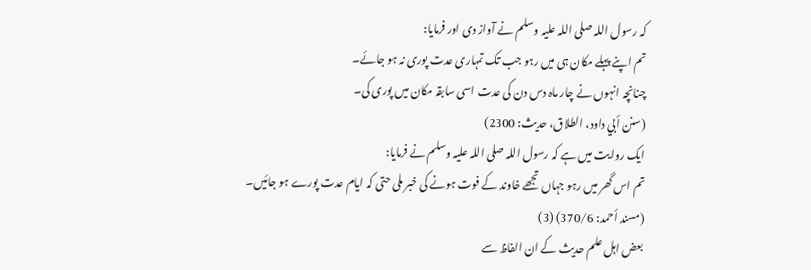کہ رسول اللہ صلی اللہ علیہ وسلم نے آواز دی اور فرمایا:
تم اپنے پہلے مکان ہی میں رہو جب تک تمہاری عدت پوری نہ ہو جائے۔
چنانچہ انہوں نے چار ماہ دس دن کی عدت اسی سابقہ مکان میں پوری کی۔
(سنن أبي داود، الطلاق، حدیث: 2300)
ایک روایت میں ہے کہ رسول اللہ صلی اللہ علیہ وسلم نے فرمایا:
تم اس گھر میں رہو جہاں تجھے خاوند کے فوت ہونے کی خبر ملی حتی کہ ایام عدت پورے ہو جائیں۔
(مسند أحمد: 370/6) (3)
بعض اہل علم حدیث کے ان الفاظ سے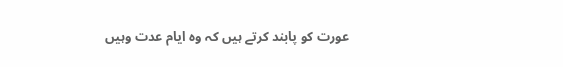عورت کو پابند کرتے ہیں کہ وہ ایام عدت وہیں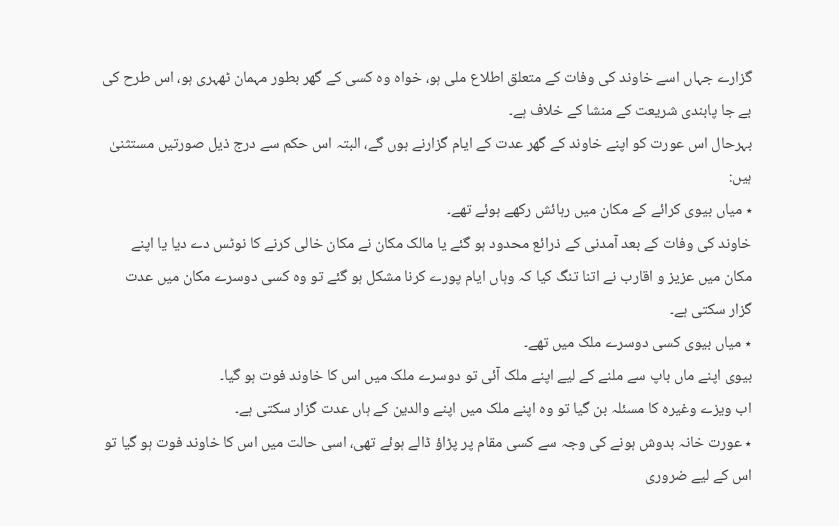گزارے جہاں اسے خاوند کی وفات کے متعلق اطلاع ملی ہو، خواہ وہ کسی کے گھر بطور مہمان ٹھہری ہو، اس طرح کی بے جا پابندی شریعت کے منشا کے خلاف ہے۔
بہرحال اس عورت کو اپنے خاوند کے گھر عدت کے ایام گزارنے ہوں گے، البتہ اس حکم سے درج ذیل صورتیں مستثنیٰ ہیں:
٭ میاں بیوی کرائے کے مکان میں رہائش رکھے ہوئے تھے۔
خاوند کی وفات کے بعد آمدنی کے ذرائع محدود ہو گئے یا مالک مکان نے مکان خالی کرنے کا نوٹس دے دیا یا اپنے مکان میں عزیز و اقارب نے اتنا تنگ کیا کہ وہاں ایام پورے کرنا مشکل ہو گئے تو وہ کسی دوسرے مکان میں عدت گزار سکتی ہے۔
٭ میاں بیوی کسی دوسرے ملک میں تھے۔
بیوی اپنے ماں باپ سے ملنے کے لیے اپنے ملک آئی تو دوسرے ملک میں اس کا خاوند فوت ہو گیا۔
اب ویزے وغیرہ کا مسئلہ بن گیا تو وہ اپنے ملک میں اپنے والدین کے ہاں عدت گزار سکتی ہے۔
٭ عورت خانہ بدوش ہونے کی وجہ سے کسی مقام پر پڑاؤ ڈالے ہوئے تھی، اسی حالت میں اس کا خاوند فوت ہو گیا تو اس کے لیے ضروری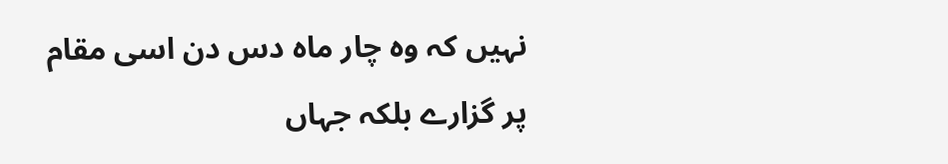نہیں کہ وہ چار ماہ دس دن اسی مقام پر گزارے بلکہ جہاں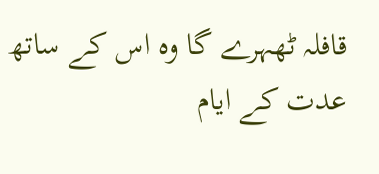قافلہ ٹھہرے گا وہ اس کے ساتھ عدت کے ایام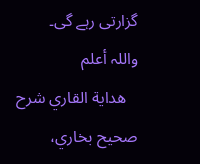گزارتی رہے گی۔
واللہ أعلم
   هداية القاري شرح صحيح بخاري،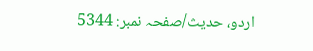اردو، حدیث/صفحہ نمبر: 5344